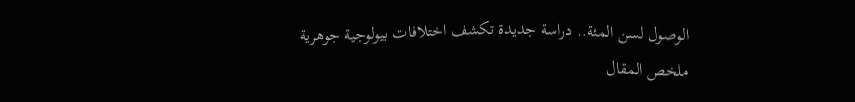الوصول لسن المئة.. دراسة جديدة تكشف اختلافات بيولوجية جوهرية
ملخص المقال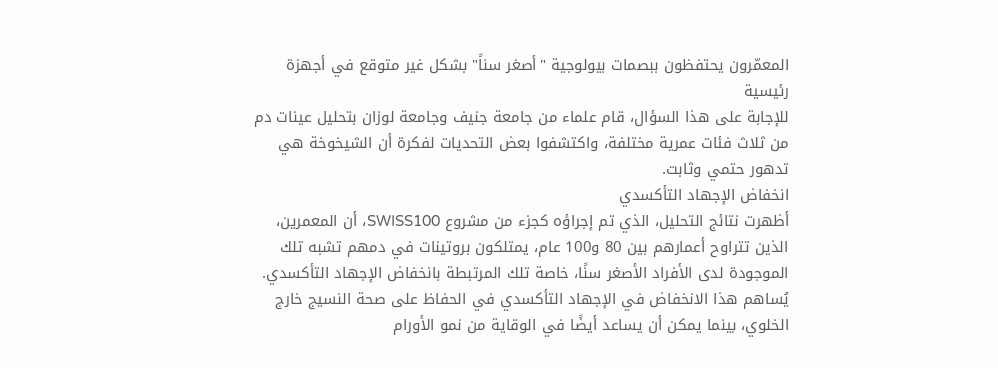المعمّرون يحتفظون ببصمات بيولوجية "أصغر سناً" بشكل غير متوقع في أجهزة رئيسية
للإجابة على هذا السؤال، قام علماء من جامعة جنيف وجامعة لوزان بتحليل عينات دم من ثلاث فئات عمرية مختلفة، واكتشفوا بعض التحديات لفكرة أن الشيخوخة هي تدهور حتمي وثابت.
انخفاض الإجهاد التأكسدي
أظهرت نتائج التحليل، الذي تم إجراؤه كجزء من مشروع SWISS100، أن المعمرين، الذين تتراوح أعمارهم بين 80 و100 عام، يمتلكون بروتينات في دمهم تشبه تلك الموجودة لدى الأفراد الأصغر سنًا، خاصة تلك المرتبطة بانخفاض الإجهاد التأكسدي.
يُساهم هذا الانخفاض في الإجهاد التأكسدي في الحفاظ على صحة النسيج خارج الخلوي، بينما يمكن أن يساعد أيضًا في الوقاية من نمو الأورام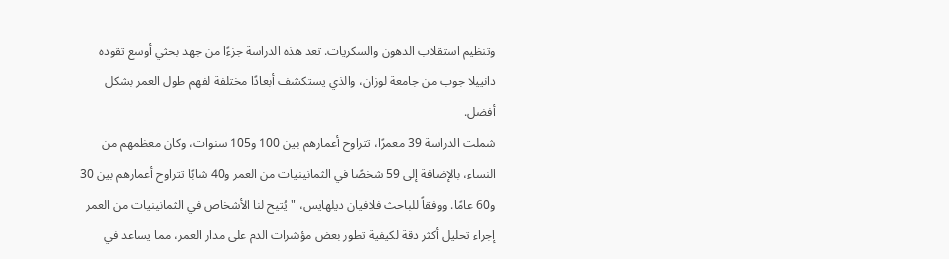وتنظيم استقلاب الدهون والسكريات. تعد هذه الدراسة جزءًا من جهد بحثي أوسع تقوده دانييلا جوب من جامعة لوزان، والذي يستكشف أبعادًا مختلفة لفهم طول العمر بشكل أفضل.
شملت الدراسة 39 معمرًا، تتراوح أعمارهم بين 100 و105 سنوات، وكان معظمهم من النساء، بالإضافة إلى 59 شخصًا في الثمانينيات من العمر و40 شابًا تتراوح أعمارهم بين 30 و60 عامًا. ووفقاً للباحث فلافيان ديلهايس، "يُتيح لنا الأشخاص في الثمانينيات من العمر إجراء تحليل أكثر دقة لكيفية تطور بعض مؤشرات الدم على مدار العمر، مما يساعد في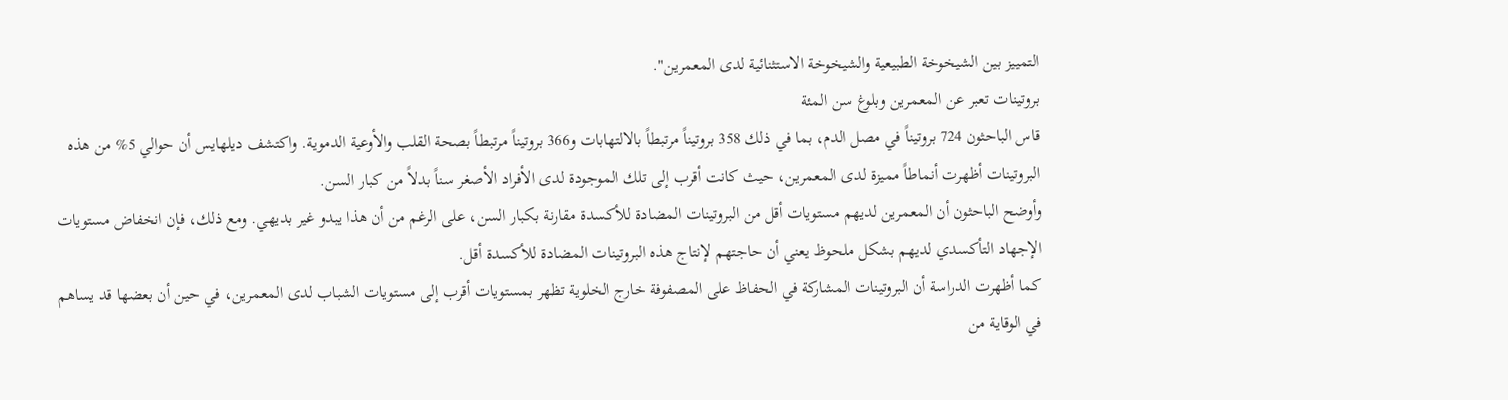التمييز بين الشيخوخة الطبيعية والشيخوخة الاستثنائية لدى المعمرين".
بروتينات تعبر عن المعمرين وبلوغ سن المئة
قاس الباحثون 724 بروتيناً في مصل الدم، بما في ذلك 358 بروتيناً مرتبطاً بالالتهابات و366 بروتيناً مرتبطاً بصحة القلب والأوعية الدموية. واكتشف ديلهايس أن حوالي 5% من هذه البروتينات أظهرت أنماطاً مميزة لدى المعمرين، حيث كانت أقرب إلى تلك الموجودة لدى الأفراد الأصغر سناً بدلاً من كبار السن.
وأوضح الباحثون أن المعمرين لديهم مستويات أقل من البروتينات المضادة للأكسدة مقارنة بكبار السن، على الرغم من أن هذا يبدو غير بديهي. ومع ذلك، فإن انخفاض مستويات الإجهاد التأكسدي لديهم بشكل ملحوظ يعني أن حاجتهم لإنتاج هذه البروتينات المضادة للأكسدة أقل.
كما أظهرت الدراسة أن البروتينات المشاركة في الحفاظ على المصفوفة خارج الخلوية تظهر بمستويات أقرب إلى مستويات الشباب لدى المعمرين، في حين أن بعضها قد يساهم في الوقاية من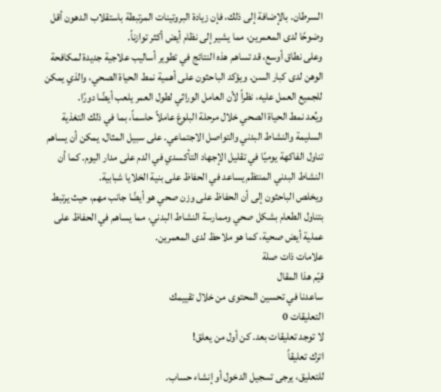السرطان. بالإضافة إلى ذلك، فإن زيادة البروتينات المرتبطة باستقلاب الدهون أقل وضوحًا لدى المعمرين، مما يشير إلى نظام أيض أكثر توازناً.
وعلى نطاق أوسع، قد تساهم هذه النتائج في تطوير أساليب علاجية جديدة لمكافحة الوهن لدى كبار السن. ويؤكد الباحثون على أهمية نمط الحياة الصحي، والذي يمكن للجميع العمل عليه، نظراً لأن العامل الوراثي لطول العمر يلعب أيضًا دورًا.
ويُعد نمط الحياة الصحي خلال مرحلة البلوغ عاملاً حاسماً، بما في ذلك التغذية السليمة والنشاط البدني والتواصل الاجتماعي. على سبيل المثال، يمكن أن يساهم تناول الفاكهة يوميًا في تقليل الإجهاد التأكسدي في الدم على مدار اليوم. كما أن النشاط البدني المنتظم يساعد في الحفاظ على بنية الخلايا شبابية.
ويخلص الباحثون إلى أن الحفاظ على وزن صحي هو أيضًا جانب مهم، حيث يرتبط بتناول الطعام بشكل صحي وممارسة النشاط البدني، مما يساهم في الحفاظ على عملية أيض صحية، كما هو ملاحظ لدى المعمرين.
علامات ذات صلة
قيّم هذا المقال
ساعدنا في تحسين المحتوى من خلال تقييمك
التعليقات 0
لا توجد تعليقات بعد. كن أول من يعلق!
اترك تعليقاً
للتعليق، يرجى تسجيل الدخول أو إنشاء حساب.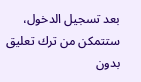بعد تسجيل الدخول، ستتمكن من ترك تعليق بدون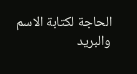الحاجة لكتابة الاسم والبريد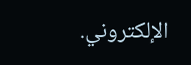الإلكتروني.